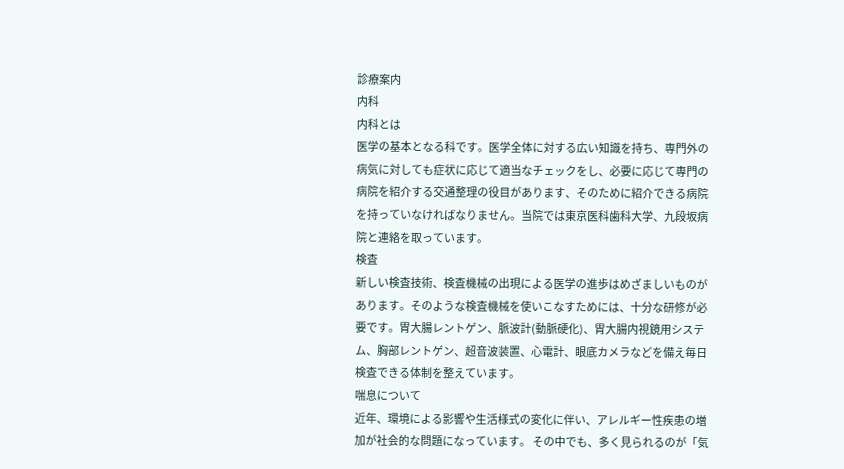診療案内
内科
内科とは
医学の基本となる科です。医学全体に対する広い知識を持ち、専門外の病気に対しても症状に応じて適当なチェックをし、必要に応じて専門の病院を紹介する交通整理の役目があります、そのために紹介できる病院を持っていなければなりません。当院では東京医科歯科大学、九段坂病院と連絡を取っています。
検査
新しい検査技術、検査機械の出現による医学の進歩はめざましいものがあります。そのような検査機械を使いこなすためには、十分な研修が必要です。胃大腸レントゲン、脈波計(動脈硬化)、胃大腸内視鏡用システム、胸部レントゲン、超音波装置、心電計、眼底カメラなどを備え毎日検査できる体制を整えています。
喘息について
近年、環境による影響や生活様式の変化に伴い、アレルギー性疾患の増加が社会的な問題になっています。 その中でも、多く見られるのが「気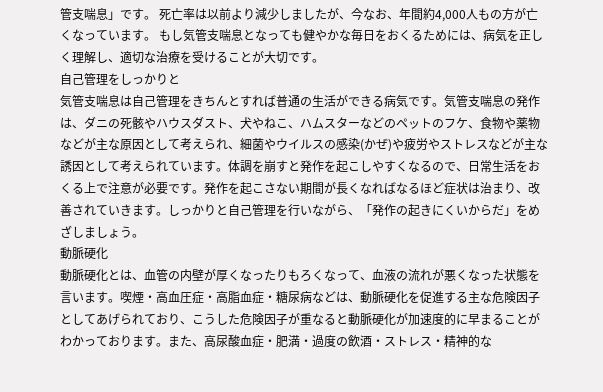管支喘息」です。 死亡率は以前より減少しましたが、今なお、年間約4,000人もの方が亡くなっています。 もし気管支喘息となっても健やかな毎日をおくるためには、病気を正しく理解し、適切な治療を受けることが大切です。
自己管理をしっかりと
気管支喘息は自己管理をきちんとすれば普通の生活ができる病気です。気管支喘息の発作は、ダニの死骸やハウスダスト、犬やねこ、ハムスターなどのペットのフケ、食物や薬物などが主な原因として考えられ、細菌やウイルスの感染(かぜ)や疲労やストレスなどが主な誘因として考えられています。体調を崩すと発作を起こしやすくなるので、日常生活をおくる上で注意が必要です。発作を起こさない期間が長くなればなるほど症状は治まり、改善されていきます。しっかりと自己管理を行いながら、「発作の起きにくいからだ」をめざしましょう。
動脈硬化
動脈硬化とは、血管の内壁が厚くなったりもろくなって、血液の流れが悪くなった状態を言います。喫煙・高血圧症・高脂血症・糖尿病などは、動脈硬化を促進する主な危険因子としてあげられており、こうした危険因子が重なると動脈硬化が加速度的に早まることがわかっております。また、高尿酸血症・肥満・過度の飲酒・ストレス・精神的な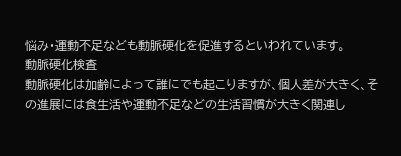悩み・運動不足なども動脈硬化を促進するといわれています。
動脈硬化検査
動脈硬化は加齢によって誰にでも起こりますが、個人差が大きく、その進展には食生活や運動不足などの生活習慣が大きく関連し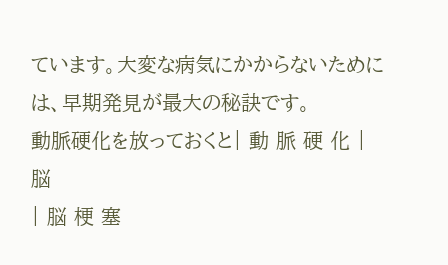ています。大変な病気にかからないためには、早期発見が最大の秘訣です。
動脈硬化を放っておくと| 動 脈 硬 化 |
脳
| 脳 梗 塞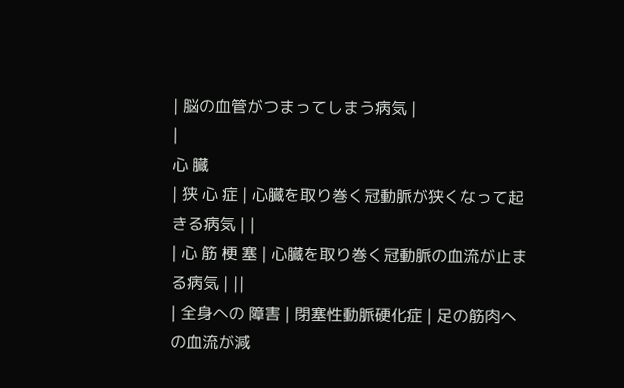| 脳の血管がつまってしまう病気 |
|
心 臓
| 狭 心 症 | 心臓を取り巻く冠動脈が狭くなって起きる病気 | |
| 心 筋 梗 塞 | 心臓を取り巻く冠動脈の血流が止まる病気 | ||
| 全身への 障害 | 閉塞性動脈硬化症 | 足の筋肉への血流が減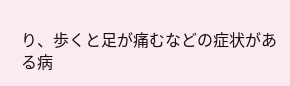り、歩くと足が痛むなどの症状がある病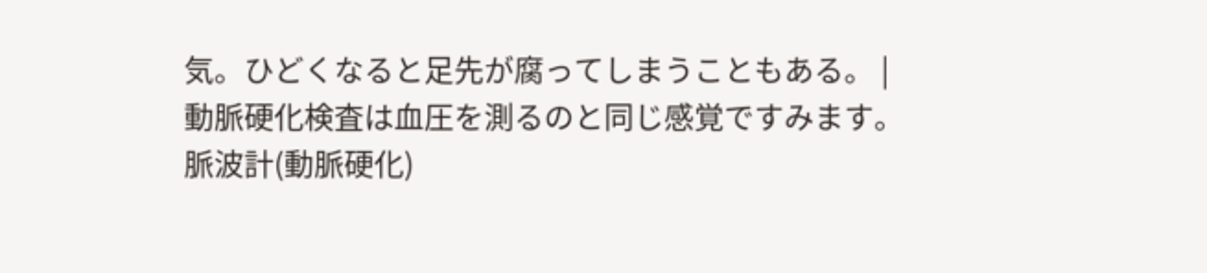気。ひどくなると足先が腐ってしまうこともある。 |
動脈硬化検査は血圧を測るのと同じ感覚ですみます。
脈波計(動脈硬化)